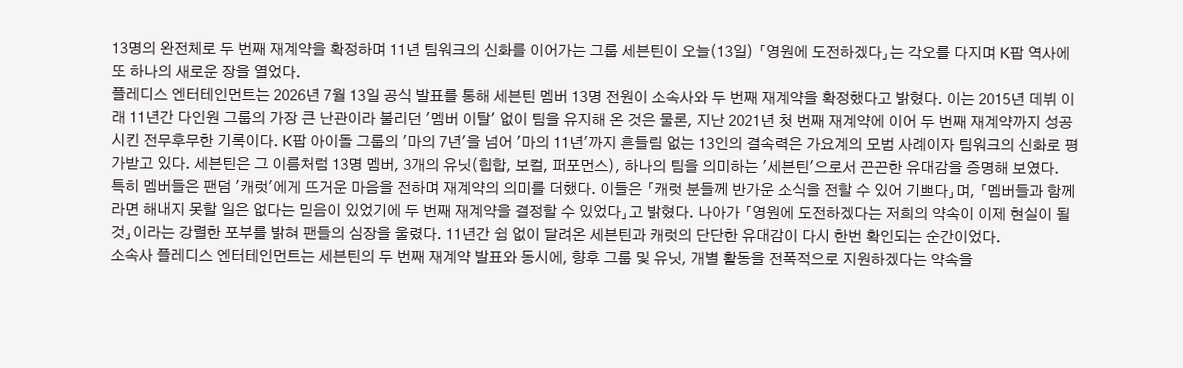13명의 완전체로 두 번째 재계약을 확정하며 11년 팀워크의 신화를 이어가는 그룹 세븐틴이 오늘(13일) 「영원에 도전하겠다」는 각오를 다지며 K팝 역사에 또 하나의 새로운 장을 열었다.
플레디스 엔터테인먼트는 2026년 7월 13일 공식 발표를 통해 세븐틴 멤버 13명 전원이 소속사와 두 번째 재계약을 확정했다고 밝혔다. 이는 2015년 데뷔 이래 11년간 다인원 그룹의 가장 큰 난관이라 불리던 '멤버 이탈' 없이 팀을 유지해 온 것은 물론, 지난 2021년 첫 번째 재계약에 이어 두 번째 재계약까지 성공시킨 전무후무한 기록이다. K팝 아이돌 그룹의 '마의 7년'을 넘어 '마의 11년'까지 흔들림 없는 13인의 결속력은 가요계의 모범 사례이자 팀워크의 신화로 평가받고 있다. 세븐틴은 그 이름처럼 13명 멤버, 3개의 유닛(힙합, 보컬, 퍼포먼스), 하나의 팀을 의미하는 '세븐틴'으로서 끈끈한 유대감을 증명해 보였다.
특히 멤버들은 팬덤 '캐럿'에게 뜨거운 마음을 전하며 재계약의 의미를 더했다. 이들은 「캐럿 분들께 반가운 소식을 전할 수 있어 기쁘다」며, 「멤버들과 함께라면 해내지 못할 일은 없다는 믿음이 있었기에 두 번째 재계약을 결정할 수 있었다」고 밝혔다. 나아가 「영원에 도전하겠다는 저희의 약속이 이제 현실이 될 것」이라는 강렬한 포부를 밝혀 팬들의 심장을 울렸다. 11년간 쉼 없이 달려온 세븐틴과 캐럿의 단단한 유대감이 다시 한번 확인되는 순간이었다.
소속사 플레디스 엔터테인먼트는 세븐틴의 두 번째 재계약 발표와 동시에, 향후 그룹 및 유닛, 개별 활동을 전폭적으로 지원하겠다는 약속을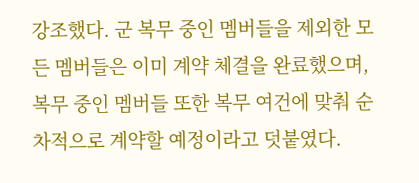강조했다. 군 복무 중인 멤버들을 제외한 모든 멤버들은 이미 계약 체결을 완료했으며, 복무 중인 멤버들 또한 복무 여건에 맞춰 순차적으로 계약할 예정이라고 덧붙였다.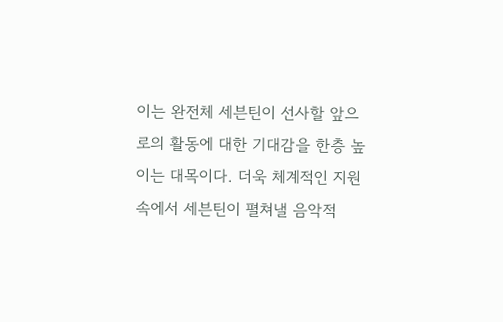이는 완전체 세븐틴이 선사할 앞으로의 활동에 대한 기대감을 한층 높이는 대목이다. 더욱 체계적인 지원 속에서 세븐틴이 펼쳐낼 음악적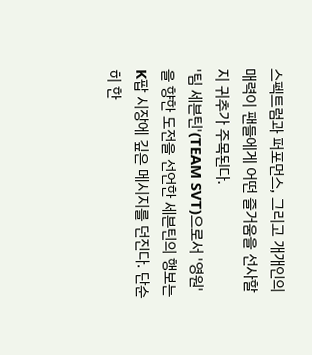스펙트럼과 퍼포먼스, 그리고 개개인의 매력이 팬들에게 어떤 즐거움을 선사할지 귀추가 주목된다.
'팀 세븐틴'(TEAM SVT)으로서 '영원'을 향한 도전을 선언한 세븐틴의 행보는 K팝 시장에 깊은 메시지를 던진다. 단순히 한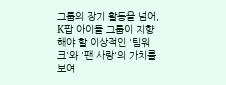그룹의 장기 활동을 넘어, K팝 아이돌 그룹이 지향해야 할 이상적인 '팀워크'와 '팬 사랑'의 가치를 보여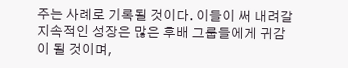주는 사례로 기록될 것이다. 이들이 써 내려갈 지속적인 성장은 많은 후배 그룹들에게 귀감이 될 것이며,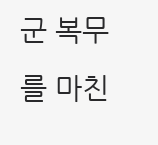군 복무를 마친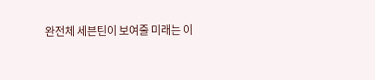완전체 세븐틴이 보여줄 미래는 이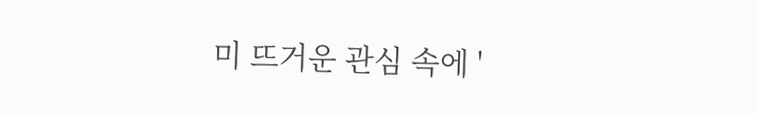미 뜨거운 관심 속에 '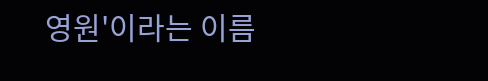영원'이라는 이름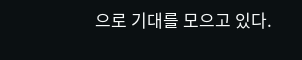으로 기대를 모으고 있다.